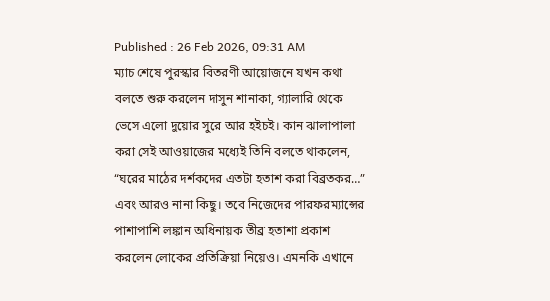Published : 26 Feb 2026, 09:31 AM
ম্যাচ শেষে পুরস্কার বিতরণী আয়োজনে যখন কথা বলতে শুরু করলেন দাসুন শানাকা, গ্যালারি থেকে ভেসে এলো দুয়োর সুরে আর হইচই। কান ঝালাপালা করা সেই আওয়াজের মধ্যেই তিনি বলতে থাকলেন, “ঘরের মাঠের দর্শকদের এতটা হতাশ করা বিব্রতকর…” এবং আরও নানা কিছু। তবে নিজেদের পারফরম্যান্সের পাশাপাশি লঙ্কান অধিনায়ক তীব্র হতাশা প্রকাশ করলেন লোকের প্রতিক্রিয়া নিয়েও। এমনকি এখানে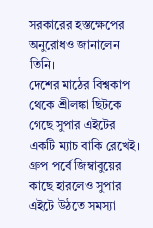সরকারের হস্তক্ষেপের অনুরোধও জানালেন তিনি।
দেশের মাঠের বিশ্বকাপ থেকে শ্রীলঙ্কা ছিটকে গেছে সুপার এইটের একটি ম্যাচ বাকি রেখেই। গ্রুপ পর্বে জিম্বাবুয়ের কাছে হারলেও সুপার এইটে উঠতে সমস্যা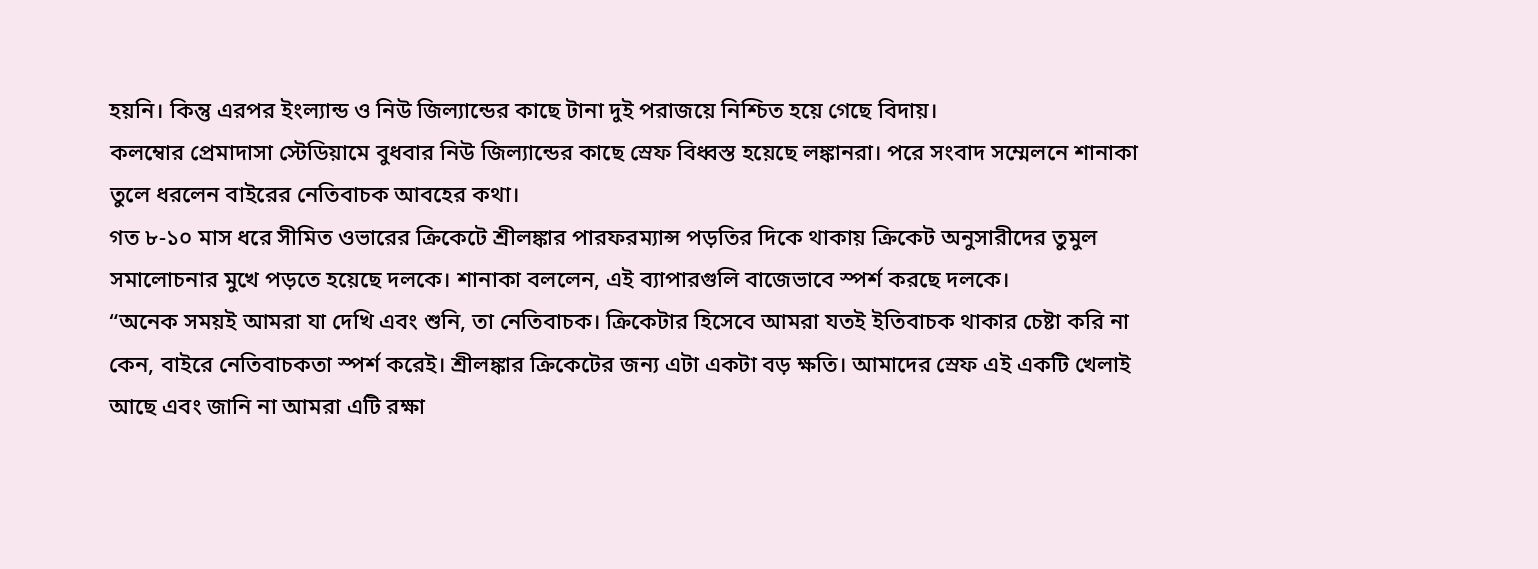হয়নি। কিন্তু এরপর ইংল্যান্ড ও নিউ জিল্যান্ডের কাছে টানা দুই পরাজয়ে নিশ্চিত হয়ে গেছে বিদায়।
কলম্বোর প্রেমাদাসা স্টেডিয়ামে বুধবার নিউ জিল্যান্ডের কাছে স্রেফ বিধ্বস্ত হয়েছে লঙ্কানরা। পরে সংবাদ সম্মেলনে শানাকা তুলে ধরলেন বাইরের নেতিবাচক আবহের কথা।
গত ৮-১০ মাস ধরে সীমিত ওভারের ক্রিকেটে শ্রীলঙ্কার পারফরম্যান্স পড়তির দিকে থাকায় ক্রিকেট অনুসারীদের তুমুল সমালোচনার মুখে পড়তে হয়েছে দলকে। শানাকা বললেন, এই ব্যাপারগুলি বাজেভাবে স্পর্শ করছে দলকে।
“অনেক সময়ই আমরা যা দেখি এবং শুনি, তা নেতিবাচক। ক্রিকেটার হিসেবে আমরা যতই ইতিবাচক থাকার চেষ্টা করি না কেন, বাইরে নেতিবাচকতা স্পর্শ করেই। শ্রীলঙ্কার ক্রিকেটের জন্য এটা একটা বড় ক্ষতি। আমাদের স্রেফ এই একটি খেলাই আছে এবং জানি না আমরা এটি রক্ষা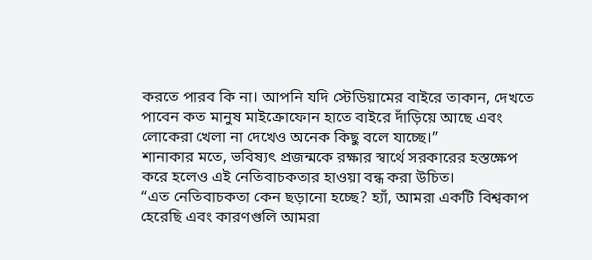করতে পারব কি না। আপনি যদি স্টেডিয়ামের বাইরে তাকান, দেখতে পাবেন কত মানুষ মাইক্রোফোন হাতে বাইরে দাঁড়িয়ে আছে এবং লোকেরা খেলা না দেখেও অনেক কিছু বলে যাচ্ছে।”
শানাকার মতে, ভবিষ্যৎ প্রজন্মকে রক্ষার স্বার্থে সরকারের হস্তক্ষেপ করে হলেও এই নেতিবাচকতার হাওয়া বন্ধ করা উচিত।
“এত নেতিবাচকতা কেন ছড়ানো হচ্ছে? হ্যাঁ, আমরা একটি বিশ্বকাপ হেরেছি এবং কারণগুলি আমরা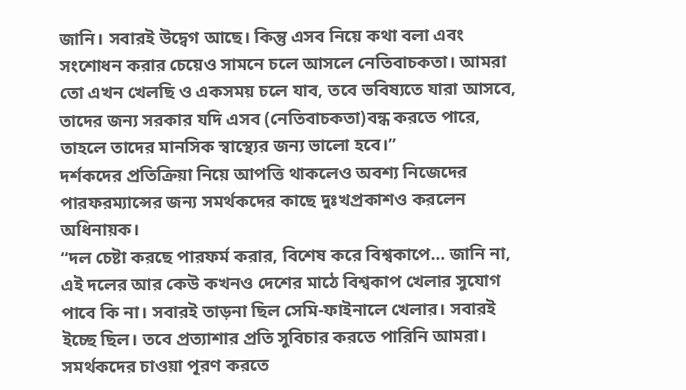জানি। সবারই উদ্বেগ আছে। কিন্তু এসব নিয়ে কথা বলা এবং সংশোধন করার চেয়েও সামনে চলে আসলে নেতিবাচকতা। আমরা তো এখন খেলছি ও একসময় চলে যাব, তবে ভবিষ্যতে যারা আসবে, তাদের জন্য সরকার যদি এসব (নেতিবাচকতা)বন্ধ করতে পারে, তাহলে তাদের মানসিক স্বাস্থ্যের জন্য ভালো হবে।”
দর্শকদের প্রতিক্রিয়া নিয়ে আপত্তি থাকলেও অবশ্য নিজেদের পারফরম্যান্সের জন্য সমর্থকদের কাছে দুঃখপ্রকাশও করলেন অধিনায়ক।
“দল চেষ্টা করছে পারফর্ম করার, বিশেষ করে বিশ্বকাপে… জানি না, এই দলের আর কেউ কখনও দেশের মাঠে বিশ্বকাপ খেলার সুযোগ পাবে কি না। সবারই তাড়না ছিল সেমি-ফাইনালে খেলার। সবারই ইচ্ছে ছিল। তবে প্রত্যাশার প্রতি সুবিচার করতে পারিনি আমরা। সমর্থকদের চাওয়া পূরণ করতে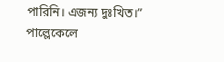পারিনি। এজন্য দুঃখিত।”
পাল্লেকেলে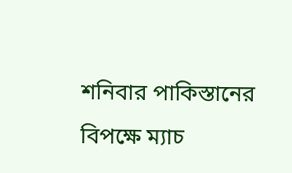শনিবার পাকিস্তানের বিপক্ষে ম্যাচ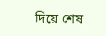দিয়ে শেষ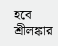হবে শ্রীলঙ্কার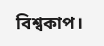বিশ্বকাপ।